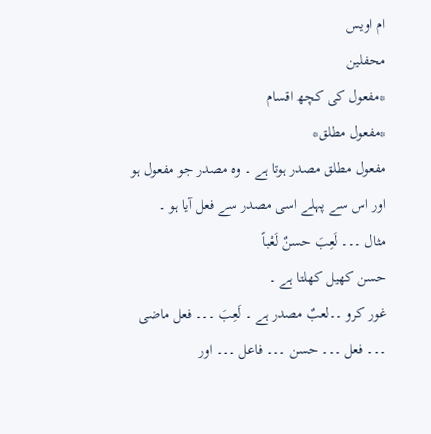ام اویس
محفلین
*مفعول کی کچھ اقسام
*مفعول مطلق*
مفعول مطلق مصدر ہوتا ہے ۔ وہ مصدر جو مفعول ہو اور اس سے پہلے اسی مصدر سے فعل آیا ہو ۔
مثال ۔۔۔ لَعِبَ حسنٌ لَعْباً
حسن کھیل کھلتا ہے ۔
غور کرو ۔۔لعبٌ مصدر ہے ۔ لَعِبَ ۔۔۔ فعل ماضی ۔۔۔ فعل ۔۔۔ حسن ۔۔۔ فاعل ۔۔۔ اور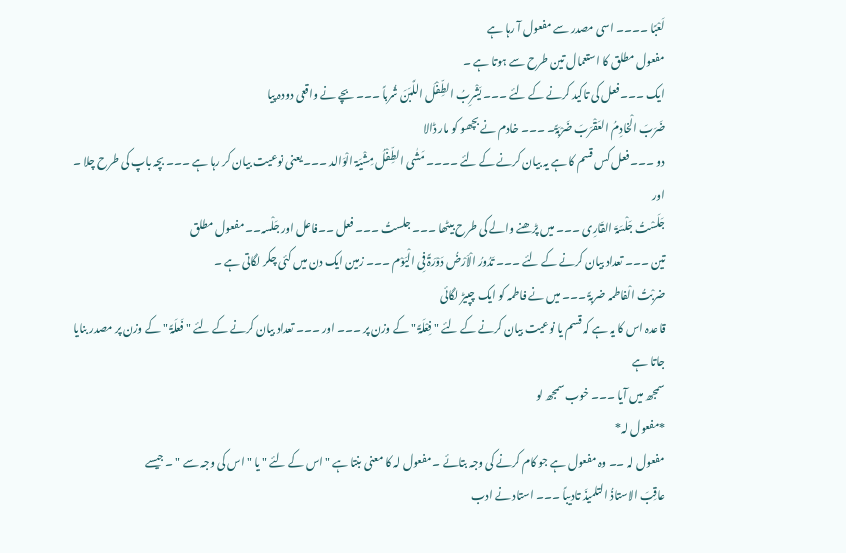لَعْبًا ۔۔۔۔ اسی مصدر سے مفعول آ رہا ہے
مفعول مطلق کا استعمال تین طرح سے ہوتا ہے ۔
ایک ۔۔۔ فعل کی تاکید کرنے کے لئے ۔۔۔ یَشْرِبُ الطِّفْلَ اللَّبَنَ شُرباً ۔۔۔ بچے نے واقعی دودہ پیا
ضَرَبَ الْخادِمُ العَقْرَبَ ضَرْبَۃً۔ ۔۔۔ خادم نے بچھو کو مار ڈالا
دو ۔۔۔ فعل کس قسم کا ہے یہ بیان کرنے کے لئے ۔۔۔۔ مَشٰی الطِّفْلُ مِشْیَۃ الْوَالد ۔۔۔ یعنی نوعیت بیان کر رہا ہے ۔۔۔ بچہ باپ کی طرح چلا ۔ اور
جَلَسْتُ جَلْسَۃَ القَارِی ۔۔۔ میں پڑھنے والے کی طرح بیٹھا ۔۔۔ جلستُ ۔۔۔ فعل ۔۔فاعل اور جَلْسہ۔۔ مفعول مطلق
تین ۔۔۔ تعداد بیان کرنے کے لئے ۔۔۔ تَدُورُ الْاَرْضُ دَوْرَۃً فِی الْیَوْم ۔۔۔ زمین ایک دن میں کئی چکر لگاتی ہے ۔
ضربْتُ الْفاطمہ ضربۃً ۔۔۔ میں نے فاطمہ کو ایک چپیڑ لگائی
قاعدہ اس کا یہ ہے کہ قسم یا نوعیت بیان کرنے کے لئے " فِعْلَۃً " کے وزن پر ۔۔۔ اور ۔۔۔ تعداد بیان کرنے کے لئے " فَعلَۃً " کے وزن پر مصدر بنایا جاتا ہے
سمجھ میں آیا ۔۔۔ خوب سمجھ لو
*مفعول لہ*
مفعول لہ ۔۔ وہ مفعول ہے جو کام کرنے کی وجہ بتائے ۔ مفعول لہ کا معنی بنتا ہے " اس کے لئے " یا " اس کی وجہ سے " ۔ جیسے
عاقِبَ الاستاذُ التلمیذَ تادیباً ۔۔۔ استاد نے ادب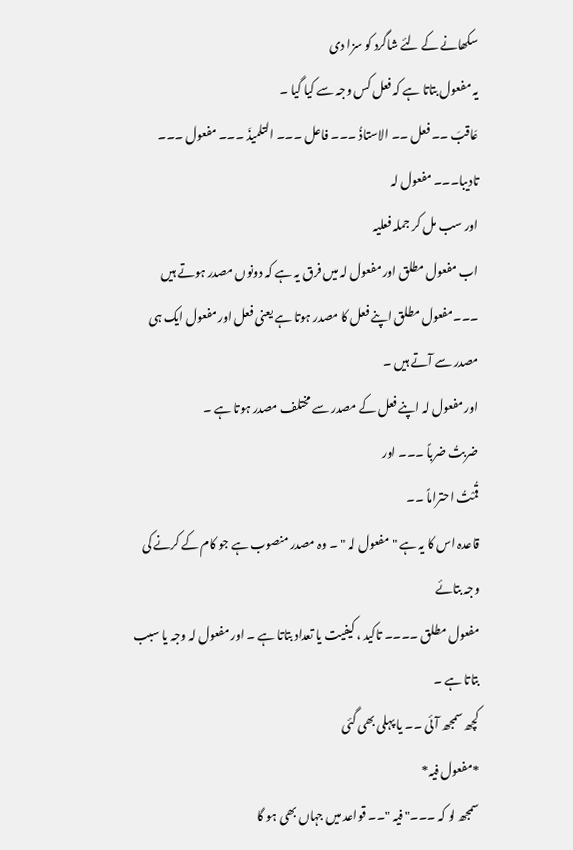سکھانے کے لئے شاگرد کو سزا دی
یہ مفعول بتاتا ہے کہ فعل کس وجہ سے کیا گیا ۔
عَاقبَ ۔۔ فعل ۔۔ الاستاذُ ۔۔۔ فاعل ۔۔۔ التلمیذَ ۔۔۔ مفعول ۔۔۔ تادیبا۔۔۔ مفعول لہ
اور سب مل کر جملہ فعلیہ
اب مفعول مطلق اور مفعول لہ میں فرق یہ ہے کہ دونوں مصدر ہوتے ہیں ۔۔۔مفعول مطلق اپنے فعل کا مصدر ہوتا ہے یعنی فعل اور مفعول ایک ہی مصدر سے آتے ہیں ۔
اور مفعول لہ اپنے فعل کے مصدر سے مختلف مصدر ہوتا ہے ۔
ضربتُ ضرباً ۔۔۔ اور
قُمْتُ احتراماً ۔۔
قاعدہ اس کا یہ ہے "مفعول لہ " ۔ وہ مصدر منصوب ہے جو کام کے کرنے کی وجہ بتائے
مفعول مطلق ۔۔۔۔ تاکید ، کیفیت یا تعداد بتاتا ہے ۔ اور مفعول لہ وجہ یا سبب بتاتا ہے ۔
کچھ سمجھ آئی ۔۔ یا پہلی بھی گئی
*مفعول فیہ*
سمجھ لو کہ ۔۔۔" فیہ "۔۔ قواعد میں جہاں بھی ہو گا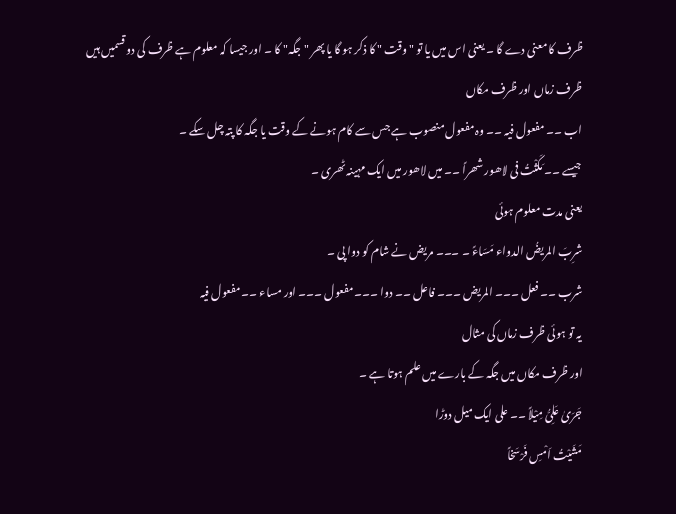ظرف کا معنی دے گا ۔ یعنی اس میں یا تو " وقت " کا ذکر ہو گا یا پھر " جگہ" کا ۔ اور جیسا کہ معلوم ہے ظرف کی دو قسمیں ہیں
ظرف زماں اور ظرف مکاں
اب ۔۔ مفعول فیہ ۔۔ وہ مفعول منصوب ہے جس سے کام ہونے کے وقت یا جگہ کا پتہ چل سکے ۔
جیسے ۔۔ مَکَثْتُ فی لاھور شھراً ۔۔ میں لاھور میں ایک مہینہ ٹھری ۔
یعنی مدت معلوم ہوئی
شرِبَ المریضُ الدواء مَسَاءً ۔ ۔۔۔ مریض نے شام کو دوا پی ۔
شرب ۔۔ فعل ۔۔۔ المریض ۔۔۔ فاعل ۔۔ دوا ۔۔۔ مفعول ۔۔۔ اور مساء ۔۔ مفعول فیہ
یہ تو ہوئی ظرف زماں کی مثال
اور ظرف مکاں میں جگہ کے بارے میں علم ہوتا ہے ۔
جَرَیٰ عَلِیُّ مِیْلاً ۔۔ علی ایک میل دوڑا
مَشَیْتُ اَمْسِ فَرْسَخاً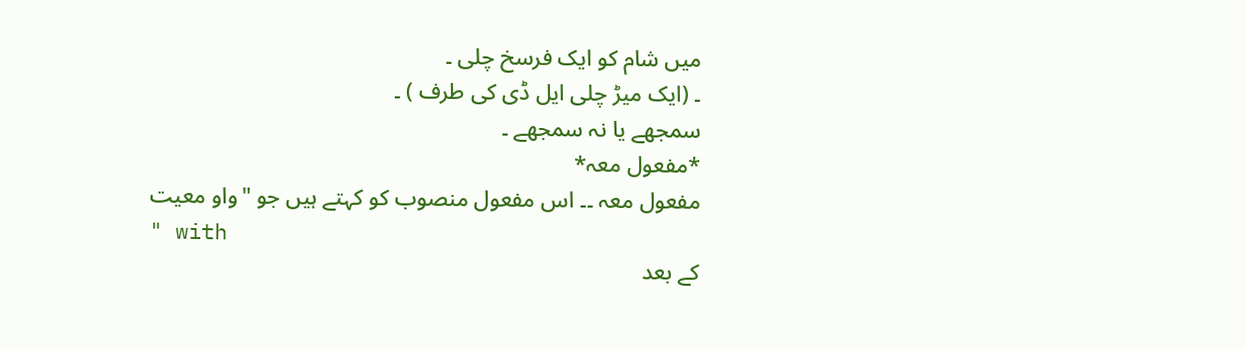میں شام کو ایک فرسخ چلی ۔
۔ (ایک میڑ چلی ایل ڈی کی طرف ) ۔
سمجھے یا نہ سمجھے ۔
*مفعول معہ*
مفعول معہ ۔۔ اس مفعول منصوب کو کہتے ہیں جو "واو معیت
" with
کے بعد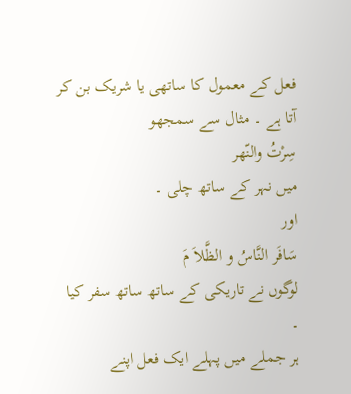فعل کے معمول کا ساتھی یا شریک بن کر آتا ہے ۔ مثال سے سمجھو
سِرْتُ والنّھر
میں نہر کے ساتھ چلی ۔
اور
سَافَر النَّاسُ و الظَّلاَ مَ
لوگوں نے تاریکی کے ساتھ ساتھ سفر کیا ۔
ہر جملے میں پہلے ایک فعل اپنے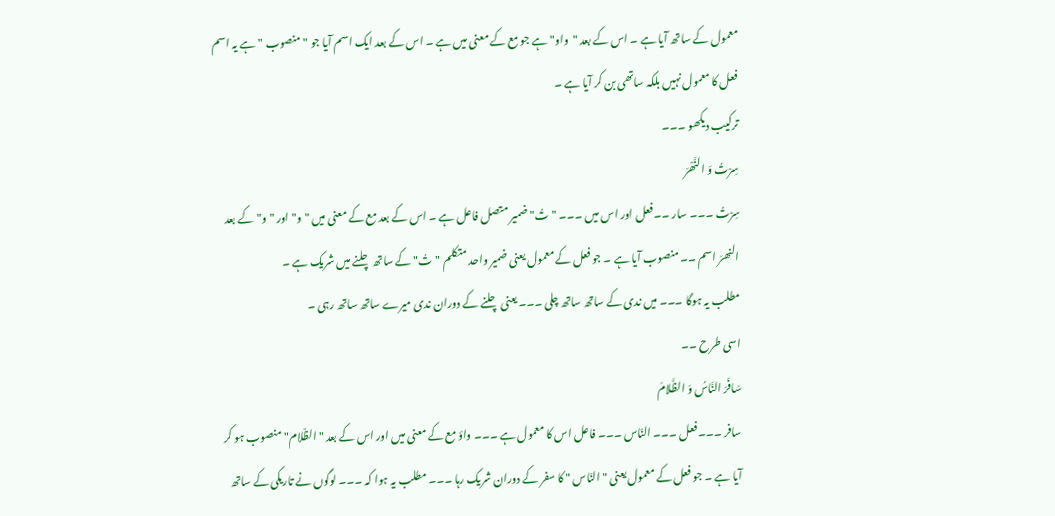معمول کے ساتھ آیا ہے ۔ اس کے بعد "واو" ہے جو مع کے معنی میں ہے ۔ اس کے بعد ایک اسم آیا جو " منصوب " ہے یہ اسم فعل کا معمول نہیں بلکہ ساتھی بن کر آیا ہے ۔
ترکیب دیکھو ۔۔۔
سِرْتُ وَ النَّھْرَ
سِرْتُ ۔۔۔ سار ۔۔ فعل اور اس میں ۔۔۔ "تُ" ضمیر متصل فاعل ہے ۔ اس کے بعد مع کے معنی میں "و" اور "و" کے بعد النھرَ اسم ۔۔ منصوب آیا ہے ۔ جو فعل کے معمول یعنی ضمیر واحد متکلم "تُ" کے ساتھ چلنے میں شریک ہے ۔
مطلب یہ ہوگا ۔۔۔ میں ندی کے ساتھ ساتھ چلی ۔۔۔ یعنی چلنے کے دوران ندی میرے ساتھ ساتھ رہی ۔
اسی طرح ۔۔
سَافَرَ النَّاسُ وَ الظَّلامَ
سافر ۔۔۔ فعل ۔۔۔ النّاس ۔۔۔ فاعل اس کا معمول ہے ۔۔۔ واؤ مع کے معنی میں اور اس کے بعد " الظّلام" منصوب ہو کر آیا ہے ۔ جو فعل کے معمول یعنی " النّاس " کا سفر کے دوران شریک رہا ۔۔۔ مطلب یہ ہوا کہ ۔۔۔ لوگوں نے تاریکی کے ساتھ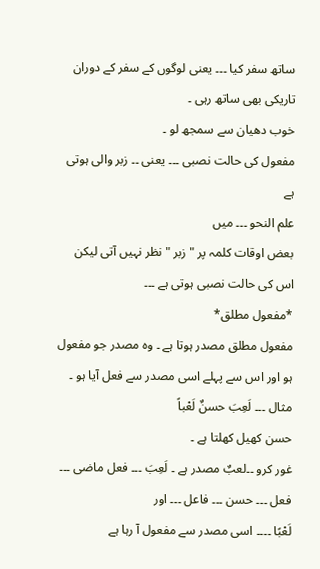ساتھ سفر کیا ۔۔۔ یعنی لوگوں کے سفر کے دوران تاریکی بھی ساتھ رہی ۔
خوب دھیان سے سمجھ لو ۔
مفعول کی حالت نصبی ۔۔۔ یعنی ۔۔ زبر والی ہوتی ہے
علم النحو ۔۔۔ میں
بعض اوقات کلمہ پر " زبر " نظر نہیں آتی لیکن اس کی حالت نصبی ہوتی ہے ۔۔۔
*مفعول مطلق*
مفعول مطلق مصدر ہوتا ہے ۔ وہ مصدر جو مفعول ہو اور اس سے پہلے اسی مصدر سے فعل آیا ہو ۔
مثال ۔۔۔ لَعِبَ حسنٌ لَعْباً
حسن کھیل کھلتا ہے ۔
غور کرو ۔۔لعبٌ مصدر ہے ۔ لَعِبَ ۔۔۔ فعل ماضی ۔۔۔ فعل ۔۔۔ حسن ۔۔۔ فاعل ۔۔۔ اور
لَعْبًا ۔۔۔۔ اسی مصدر سے مفعول آ رہا ہے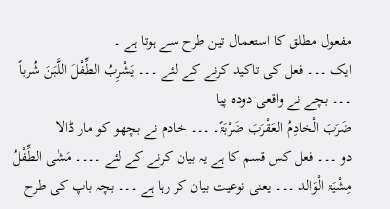مفعول مطلق کا استعمال تین طرح سے ہوتا ہے ۔
ایک ۔۔۔ فعل کی تاکید کرنے کے لئے ۔۔۔ یَشْرِبُ الطِّفْلَ اللَّبَنَ شُرباً ۔۔۔ بچے نے واقعی دودہ پیا
ضَرَبَ الْخادِمُ العَقْرَبَ ضَرْبَۃً۔ ۔۔۔ خادم نے بچھو کو مار ڈالا
دو ۔۔۔ فعل کس قسم کا ہے یہ بیان کرنے کے لئے ۔۔۔۔ مَشٰی الطِّفْلُ مِشْیَۃ الْوَالد ۔۔۔ یعنی نوعیت بیان کر رہا ہے ۔۔۔ بچہ باپ کی طرح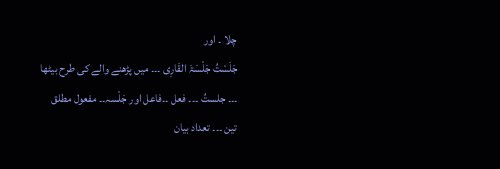چلا ۔ اور
جَلَسْتُ جَلْسَۃَ القَارِی ۔۔۔ میں پڑھنے والے کی طرح بیٹھا ۔۔۔ جلستُ ۔۔۔ فعل ۔۔فاعل اور جَلْسہ۔۔ مفعول مطلق
تین ۔۔۔ تعداد بیان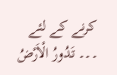کرنے کے لئے ۔۔۔ تَدُورُ الْاَرْضُ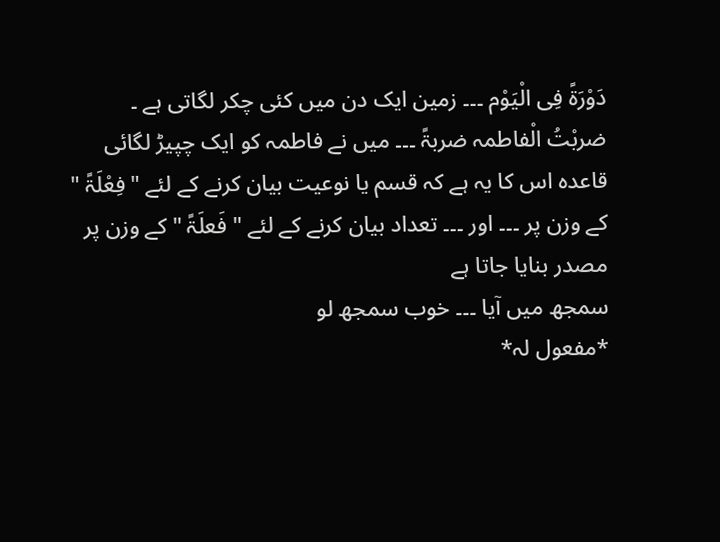دَوْرَۃً فِی الْیَوْم ۔۔۔ زمین ایک دن میں کئی چکر لگاتی ہے ۔
ضربْتُ الْفاطمہ ضربۃً ۔۔۔ میں نے فاطمہ کو ایک چپیڑ لگائی
قاعدہ اس کا یہ ہے کہ قسم یا نوعیت بیان کرنے کے لئے " فِعْلَۃً " کے وزن پر ۔۔۔ اور ۔۔۔ تعداد بیان کرنے کے لئے " فَعلَۃً " کے وزن پر مصدر بنایا جاتا ہے
سمجھ میں آیا ۔۔۔ خوب سمجھ لو
*مفعول لہ*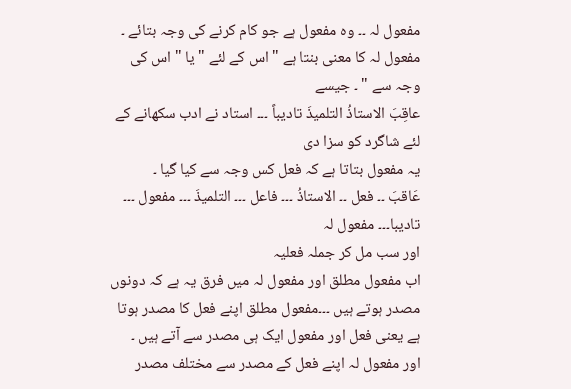مفعول لہ ۔۔ وہ مفعول ہے جو کام کرنے کی وجہ بتائے ۔ مفعول لہ کا معنی بنتا ہے " اس کے لئے " یا " اس کی وجہ سے " ۔ جیسے
عاقِبَ الاستاذُ التلمیذَ تادیباً ۔۔۔ استاد نے ادب سکھانے کے لئے شاگرد کو سزا دی
یہ مفعول بتاتا ہے کہ فعل کس وجہ سے کیا گیا ۔
عَاقبَ ۔۔ فعل ۔۔ الاستاذُ ۔۔۔ فاعل ۔۔۔ التلمیذَ ۔۔۔ مفعول ۔۔۔ تادیبا۔۔۔ مفعول لہ
اور سب مل کر جملہ فعلیہ
اب مفعول مطلق اور مفعول لہ میں فرق یہ ہے کہ دونوں مصدر ہوتے ہیں ۔۔۔مفعول مطلق اپنے فعل کا مصدر ہوتا ہے یعنی فعل اور مفعول ایک ہی مصدر سے آتے ہیں ۔
اور مفعول لہ اپنے فعل کے مصدر سے مختلف مصدر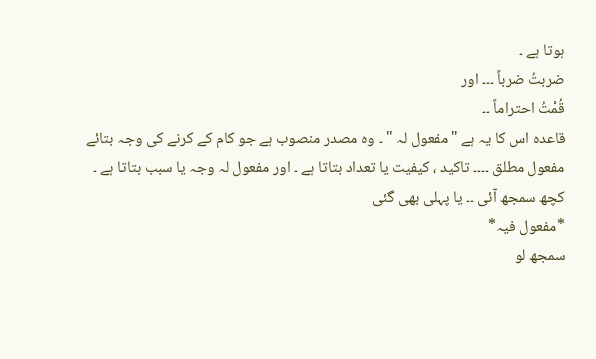ہوتا ہے ۔
ضربتُ ضرباً ۔۔۔ اور
قُمْتُ احتراماً ۔۔
قاعدہ اس کا یہ ہے "مفعول لہ " ۔ وہ مصدر منصوب ہے جو کام کے کرنے کی وجہ بتائے
مفعول مطلق ۔۔۔۔ تاکید ، کیفیت یا تعداد بتاتا ہے ۔ اور مفعول لہ وجہ یا سبب بتاتا ہے ۔
کچھ سمجھ آئی ۔۔ یا پہلی بھی گئی
*مفعول فیہ*
سمجھ لو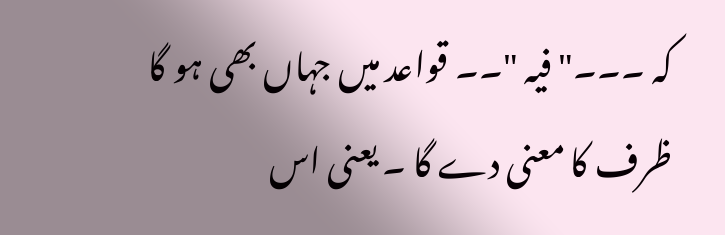کہ ۔۔۔" فیہ "۔۔ قواعد میں جہاں بھی ہو گا ظرف کا معنی دے گا ۔ یعنی اس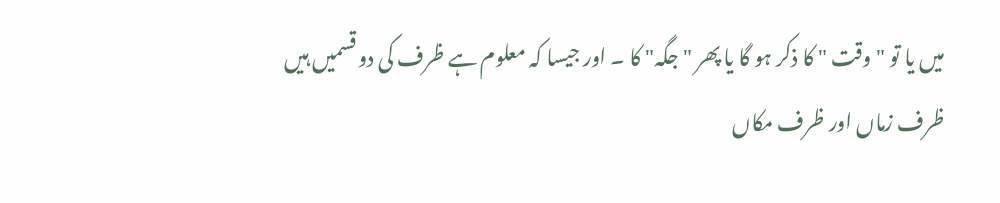میں یا تو " وقت " کا ذکر ہو گا یا پھر " جگہ" کا ۔ اور جیسا کہ معلوم ہے ظرف کی دو قسمیں ہیں
ظرف زماں اور ظرف مکاں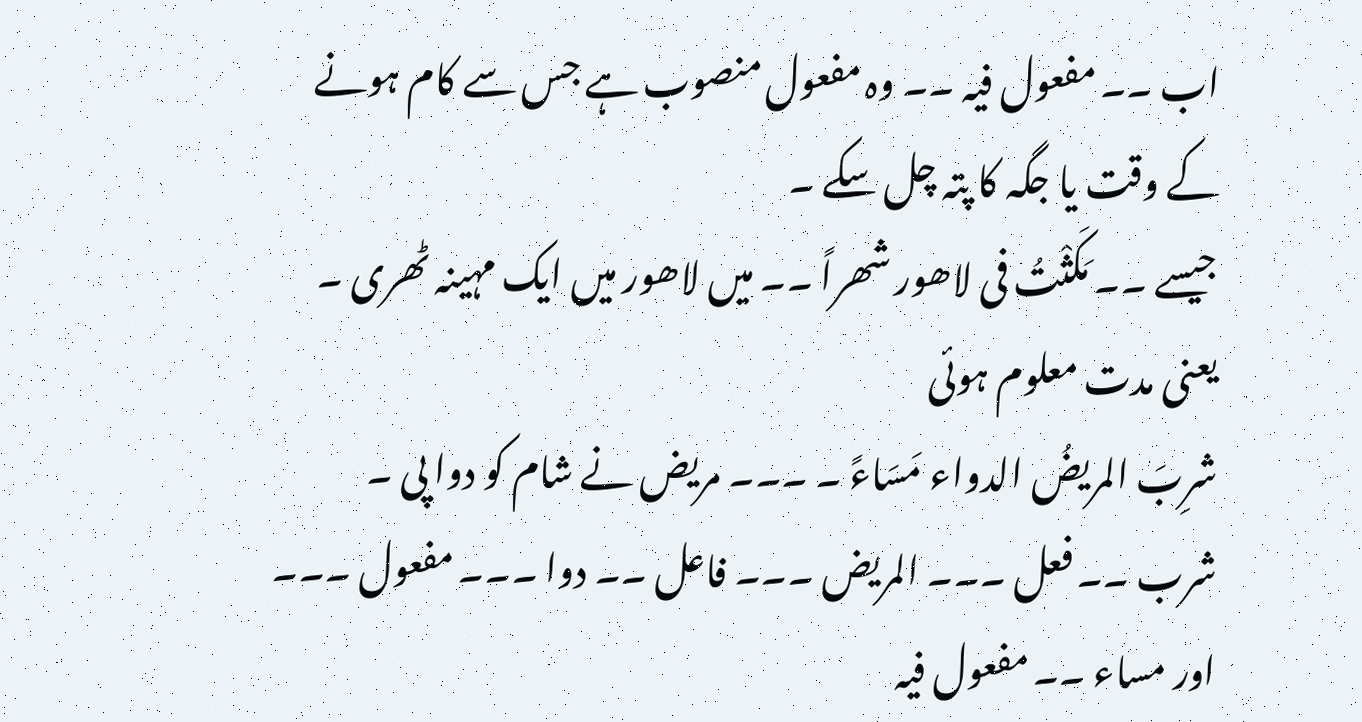اب ۔۔ مفعول فیہ ۔۔ وہ مفعول منصوب ہے جس سے کام ہونے کے وقت یا جگہ کا پتہ چل سکے ۔
جیسے ۔۔ مَکَثْتُ فی لاھور شھراً ۔۔ میں لاھور میں ایک مہینہ ٹھری ۔
یعنی مدت معلوم ہوئی
شرِبَ المریضُ الدواء مَسَاءً ۔ ۔۔۔ مریض نے شام کو دوا پی ۔
شرب ۔۔ فعل ۔۔۔ المریض ۔۔۔ فاعل ۔۔ دوا ۔۔۔ مفعول ۔۔۔ اور مساء ۔۔ مفعول فیہ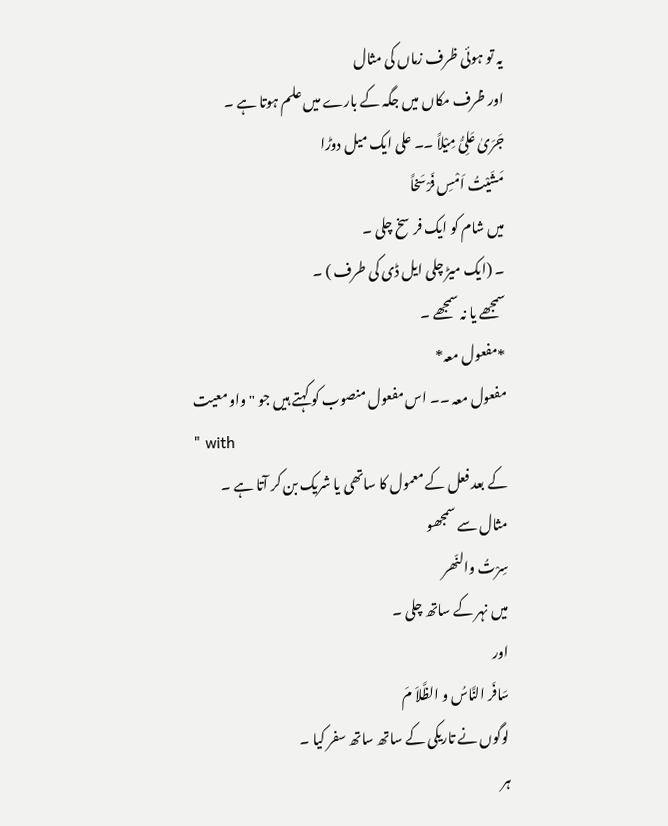یہ تو ہوئی ظرف زماں کی مثال
اور ظرف مکاں میں جگہ کے بارے میں علم ہوتا ہے ۔
جَرَیٰ عَلِیُّ مِیْلاً ۔۔ علی ایک میل دوڑا
مَشَیْتُ اَمْسِ فَرْسَخاً
میں شام کو ایک فرسخ چلی ۔
۔ (ایک میڑ چلی ایل ڈی کی طرف ) ۔
سمجھے یا نہ سمجھے ۔
*مفعول معہ*
مفعول معہ ۔۔ اس مفعول منصوب کو کہتے ہیں جو "واو معیت
" with
کے بعد فعل کے معمول کا ساتھی یا شریک بن کر آتا ہے ۔ مثال سے سمجھو
سِرْتُ والنّھر
میں نہر کے ساتھ چلی ۔
اور
سَافَر النَّاسُ و الظَّلاَ مَ
لوگوں نے تاریکی کے ساتھ ساتھ سفر کیا ۔
ہر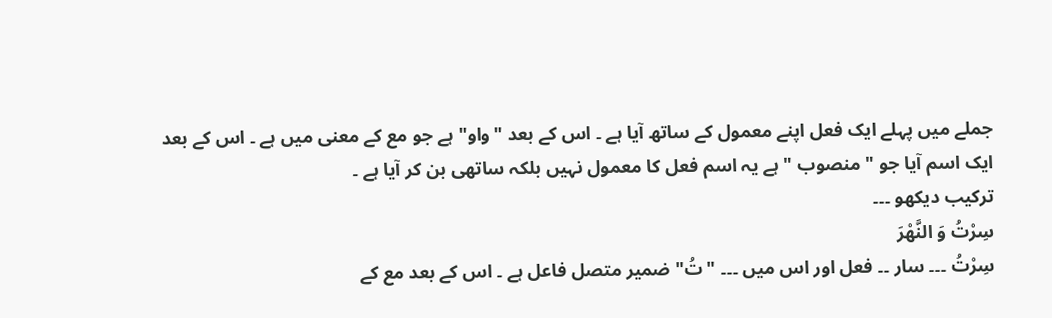جملے میں پہلے ایک فعل اپنے معمول کے ساتھ آیا ہے ۔ اس کے بعد "واو" ہے جو مع کے معنی میں ہے ۔ اس کے بعد ایک اسم آیا جو " منصوب " ہے یہ اسم فعل کا معمول نہیں بلکہ ساتھی بن کر آیا ہے ۔
ترکیب دیکھو ۔۔۔
سِرْتُ وَ النَّھْرَ
سِرْتُ ۔۔۔ سار ۔۔ فعل اور اس میں ۔۔۔ "تُ" ضمیر متصل فاعل ہے ۔ اس کے بعد مع کے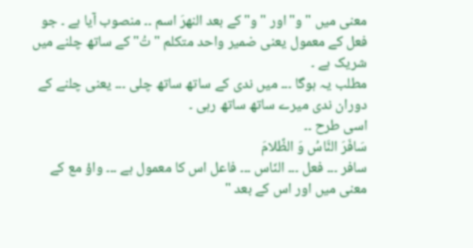معنی میں "و" اور "و" کے بعد النھرَ اسم ۔۔ منصوب آیا ہے ۔ جو فعل کے معمول یعنی ضمیر واحد متکلم "تُ" کے ساتھ چلنے میں شریک ہے ۔
مطلب یہ ہوگا ۔۔۔ میں ندی کے ساتھ ساتھ چلی ۔۔۔ یعنی چلنے کے دوران ندی میرے ساتھ ساتھ رہی ۔
اسی طرح ۔۔
سَافَرَ النَّاسُ وَ الظَّلامَ
سافر ۔۔۔ فعل ۔۔۔ النّاس ۔۔۔ فاعل اس کا معمول ہے ۔۔۔ واؤ مع کے معنی میں اور اس کے بعد "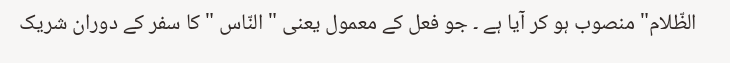الظّلام" منصوب ہو کر آیا ہے ۔ جو فعل کے معمول یعنی " النّاس " کا سفر کے دوران شریک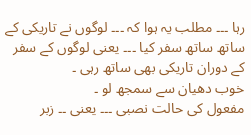رہا ۔۔۔ مطلب یہ ہوا کہ ۔۔۔ لوگوں نے تاریکی کے ساتھ ساتھ سفر کیا ۔۔۔ یعنی لوگوں کے سفر کے دوران تاریکی بھی ساتھ رہی ۔
خوب دھیان سے سمجھ لو ۔
مفعول کی حالت نصبی ۔۔۔ یعنی ۔۔ زبر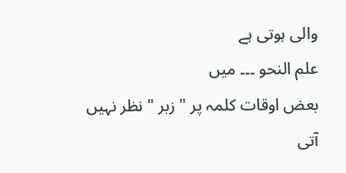والی ہوتی ہے
علم النحو ۔۔۔ میں
بعض اوقات کلمہ پر " زبر " نظر نہیں آتی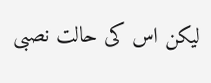لیکن اس کی حالت نصبی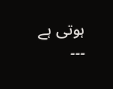ہوتی ہے ۔۔۔